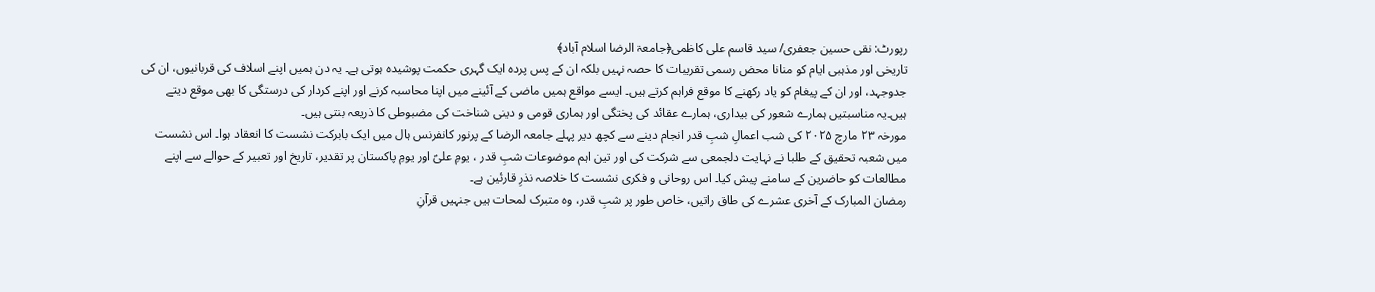رپورٹ: نقی حسین جعفری/ سید قاسم علی کاظمی﴿جامعۃ الرضا اسلام آباد﴾
تاریخی اور مذہبی ایام کو منانا محض رسمی تقریبات کا حصہ نہیں بلکہ ان کے پس پردہ ایک گہری حکمت پوشیدہ ہوتی ہے۔ یہ دن ہمیں اپنے اسلاف کی قربانیوں، ان کی جدوجہد، اور ان کے پیغام کو یاد رکھنے کا موقع فراہم کرتے ہیں۔ ایسے مواقع ہمیں ماضی کے آئینے میں اپنا محاسبہ کرنے اور اپنے کردار کی درستگی کا بھی موقع دیتے ہیں۔یہ مناسبتیں ہمارے شعور کی بیداری، ہمارے عقائد کی پختگی اور ہماری قومی و دینی شناخت کی مضبوطی کا ذریعہ بنتی ہیں۔
مورخہ ۲۳ مارچ ۲۰۲۵ کی شب اعمالِ شبِ قدر انجام دینے سے کچھ دیر پہلے جامعہ الرضا کے پرنور کانفرنس ہال میں ایک بابرکت نشست کا انعقاد ہوا۔ اس نشست میں شعبہ تحقیق کے طلبا نے نہایت دلجمعی سے شرکت کی اور تین اہم موضوعات شبِ قدر ، یومِ علیؑ اور یومِ پاکستان پر تقدیر، تاریخ اور تعبیر کے حوالے سے اپنے مطالعات کو حاضرین کے سامنے پیش کیا۔ اس روحانی و فکری نشست کا خلاصہ نذرِ قارئین ہے۔
رمضان المبارک کے آخری عشرے کی طاق راتیں، خاص طور پر شبِ قدر، وہ متبرک لمحات ہیں جنہیں قرآنِ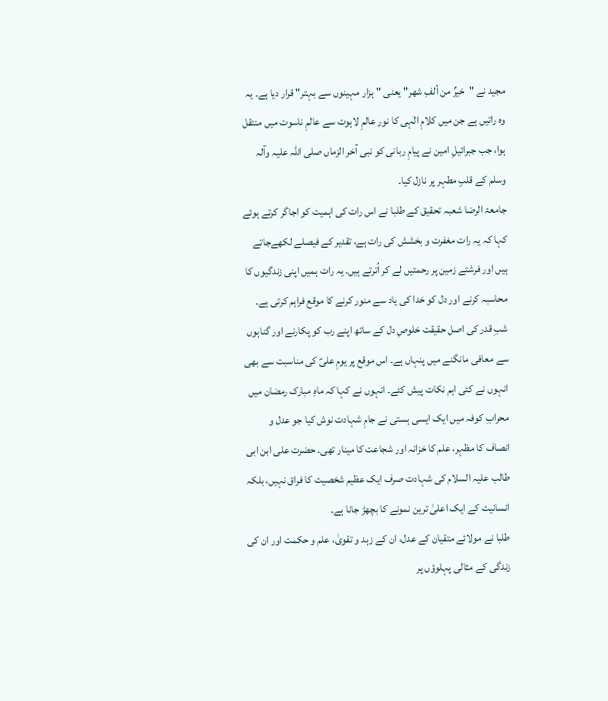مجید نے "خیرٌ من ألفِ شھر" یعنی "ہزار مہینوں سے بہتر" قرار دیا ہے۔ یہ وہ راتیں ہے جن میں کلامِ الٰہی کا نور عالمِ لاہوت سے عالمِ ناسوت میں منتقل ہوا، جب جبرائیلِ امین نے پیامِ ربانی کو نبی آخر الزماں صلی اللہ علیہ وآلہ وسلم کے قلبِ مطہر پر نازل کیا۔
جامعۃ الرضا شعبہ تحقیق کے طلبا نے اس رات کی اہمیت کو اجاگر کرتے ہوئے کہا کہ یہ رات مغفرت و بخشش کی رات ہے، تقدیر کے فیصلے لکھےجاتے ہیں اور فرشتے زمین پر رحمتیں لے کر اُترتے ہیں۔ یہ رات ہمیں اپنی زندگیوں کا محاسبہ کرنے اور دل کو خدا کی یاد سے منور کرنے کا موقع فراہم کرتی ہے۔ شبِ قدر کی اصل حقیقت خلوصِ دل کے ساتھ اپنے رب کو پکارنے اور گناہوں سے معافی مانگنے میں پنہاں ہے۔ اس موقع پر یومِ علیؑ کی مناسبت سے بھی انہوں نے کئی اہم نکات پیش کئے۔ انہوں نے کہا کہ ماہِ مبارک رمضان میں محرابِ کوفہ میں ایک ایسی ہستی نے جامِ شہادت نوش کیا جو عدل و انصاف کا مظہر، علم کا خزانہ اور شجاعت کا مینار تھی۔ حضرت علی ابن ابی طالب علیہ السلام کی شہادت صرف ایک عظیم شخصیت کا فراق نہیں، بلکہ انسانیت کے ایک اعلیٰ ترین نمونے کا بچھڑ جانا ہے۔
طلبا نے مولائے متقیان کے عدل، ان کے زہد و تقویٰ، علم و حکمت اور ان کی زندگی کے مثالی پہلوؤں پر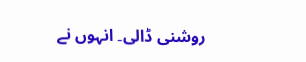روشنی ڈالی۔ انہوں نے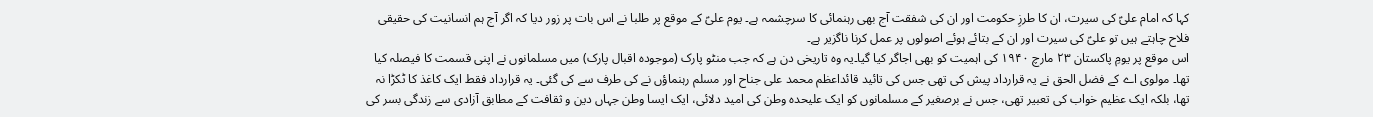کہا کہ امام علیؑ کی سیرت، ان کا طرزِ حکومت اور ان کی شفقت آج بھی رہنمائی کا سرچشمہ ہے۔ یوم علیؑ کے موقع پر طلبا نے اس بات پر زور دیا کہ اگر آج ہم انسانیت کی حقیقی فلاح چاہتے ہیں تو علیؑ کی سیرت اور ان کے بتائے ہوئے اصولوں پر عمل کرنا ناگزیر ہے۔
اس موقع پر یومِ پاکستان ۲۳ مارچ ۱۹۴۰ کی اہمیت کو بھی اجاگر کیا گیا۔یہ وہ تاریخی دن ہے کہ جب منٹو پارک (موجودہ اقبال پارک) میں مسلمانوں نے اپنی قسمت کا فیصلہ کیا تھا۔ مولوی اے کے فضل الحق نے یہ قرارداد پیش کی تھی جس کی تائید قائداعظم محمد علی جناح اور مسلم رہنماؤں نے کی طرف سے کی گئی۔ یہ قرارداد فقط ایک کاغذ کا ٹکڑا نہ تھا، بلکہ ایک عظیم خواب کی تعبیر تھی، جس نے برصغیر کے مسلمانوں کو ایک علیحدہ وطن کی امید دلائی، ایک ایسا وطن جہاں دین و ثقافت کے مطابق آزادی سے زندگی بسر کی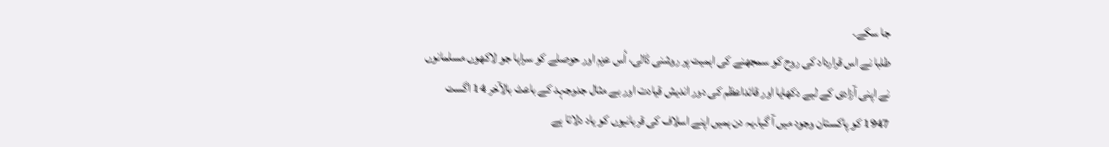جا سکے۔
طلبا نے اس قرارداد کی روح کو سمجھنے کی اہمیت پر روشنی ڈالی، اُس عزم اور حوصلے کو سراہا جو لاکھوں مسلمانوں نے اپنی آزادی کے لیے دکھایا اور قائداعظم کی دور اندیش قیادت اور بے مثال جدوجہد کے باعث بالآخر 14 اگست 1947 کو پاکستان وجود میں آ گیا۔یہ دن ہمیں اپنے اسلاف کی قربانیوں کو یاد دلاتا ہے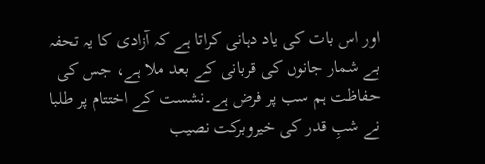اور اس بات کی یاد دہانی کراتا ہے کہ آزادی کا یہ تحفہ بے شمار جانوں کی قربانی کے بعد ملا ہے، جس کی حفاظت ہم سب پر فرض ہے۔نشست کے اختتام پر طلبا نے شبِ قدر کی خیروبرکت نصیب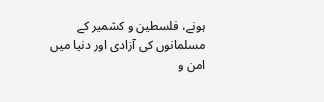ہونے، فلسطین و کشمیر کے مسلمانوں کی آزادی اور دنیا میں امن و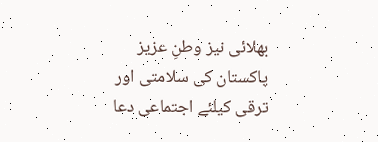بھلائی نیز وطنِ عزیز پاکستان کی سلامتی اور ترقی کیلئے اجتماعی دعا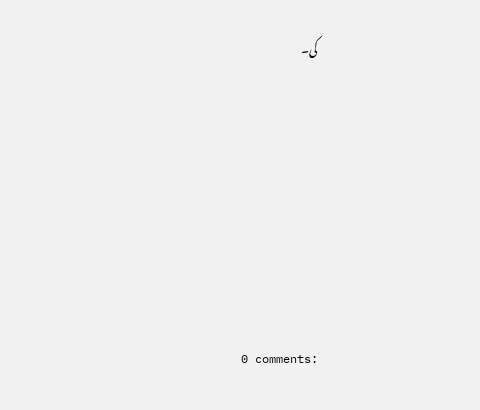کی۔








0 comments: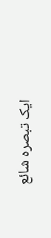ایک تبصرہ شائع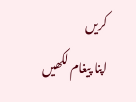کریں
اپنا پیغام لکھیں